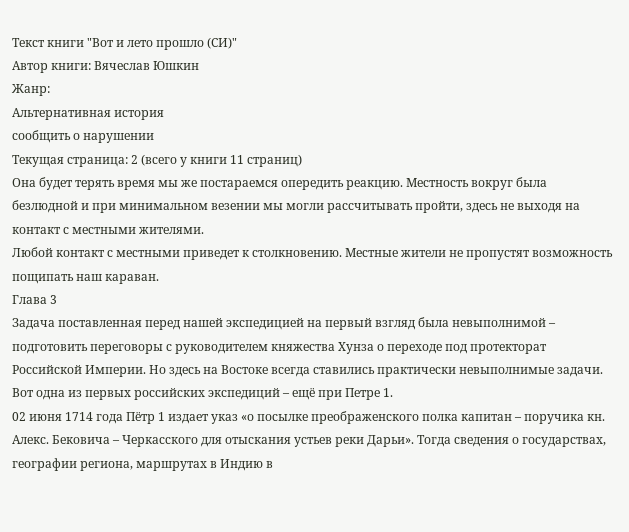Текст книги "Вот и лето прошло (СИ)"
Автор книги: Вячеслав Юшкин
Жанр:
Альтернативная история
сообщить о нарушении
Текущая страница: 2 (всего у книги 11 страниц)
Она будет терять время мы же постараемся опередить реакцию. Местность вокруг была безлюдной и при минимальном везении мы могли рассчитывать пройти, здесь не выходя на контакт с местными жителями.
Любой контакт с местными приведет к столкновению. Местные жители не пропустят возможность пощипать наш караван.
Глава 3
Задача поставленная перед нашей экспедицией на первый взгляд была невыполнимой – подготовить переговоры с руководителем княжества Хунза о переходе под протекторат Российской Империи. Но здесь на Востоке всегда ставились практически невыполнимые задачи.
Вот одна из первых российских экспедиций – ещё при Петре 1.
02 июня 1714 года Пётр 1 издает указ «о посылке преображенского полка капитан – поручика кн. Алекс. Бековича – Черкасского для отыскания устьев реки Дарьи». Тогда сведения о государствах, географии региона, маршрутах в Индию в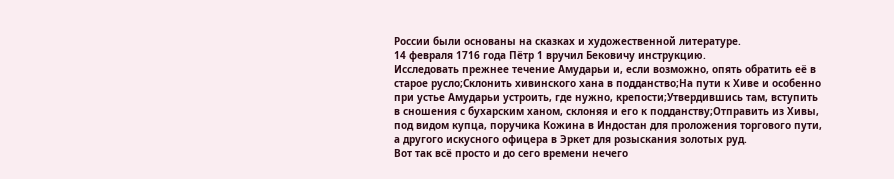России были основаны на сказках и художественной литературе.
14 февраля 1716 года Пётр 1 вручил Бековичу инструкцию.
Исследовать прежнее течение Амударьи и, если возможно, опять обратить её в старое русло;Склонить хивинского хана в подданство;На пути к Хиве и особенно при устье Амударьи устроить, где нужно, крепости;Утвердившись там, вступить в сношения с бухарским ханом, склоняя и его к подданству;Отправить из Хивы, под видом купца, поручика Кожина в Индостан для проложения торгового пути, а другого искусного офицера в Эркет для розыскания золотых руд.
Вот так всё просто и до сего времени нечего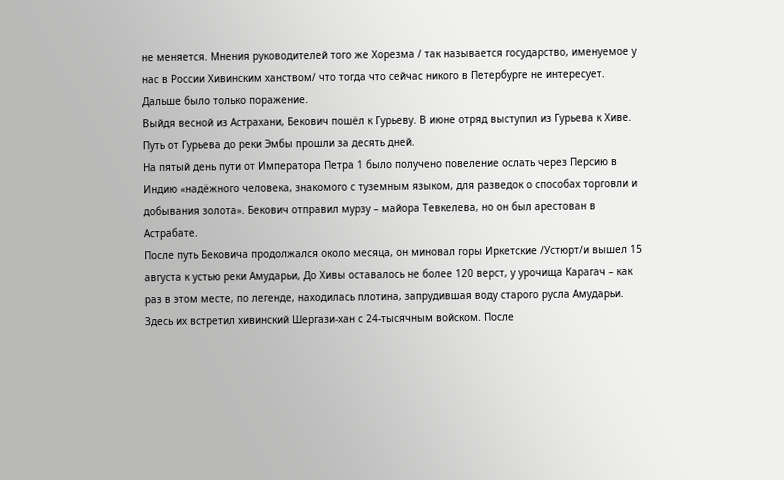не меняется. Мнения руководителей того же Хорезма / так называется государство, именуемое у нас в России Хивинским ханством/ что тогда что сейчас никого в Петербурге не интересует.
Дальше было только поражение.
Выйдя весной из Астрахани, Бекович пошёл к Гурьеву. В июне отряд выступил из Гурьева к Хиве. Путь от Гурьева до реки Эмбы прошли за десять дней.
На пятый день пути от Императора Петра 1 было получено повеление ослать через Персию в Индию «надёжного человека, знакомого с туземным языком, для разведок о способах торговли и добывания золота». Бекович отправил мурзу – майора Тевкелева, но он был арестован в Астрабате.
После путь Бековича продолжался около месяца, он миновал горы Иркетские /Устюрт/и вышел 15 августа к устью реки Амударьи, До Хивы оставалось не более 120 верст, у урочища Карагач – как раз в этом месте, по легенде, находилась плотина, запрудившая воду старого русла Амударьи.
Здесь их встретил хивинский Шергази-хан с 24-тысячным войском. После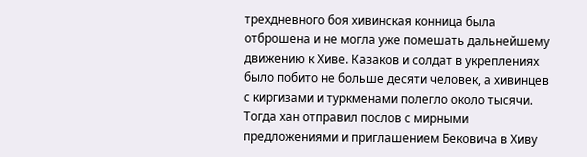трехдневного боя хивинская конница была отброшена и не могла уже помешать дальнейшему движению к Хиве. Казаков и солдат в укреплениях было побито не больше десяти человек, а хивинцев с киргизами и туркменами полегло около тысячи. Тогда хан отправил послов с мирными предложениями и приглашением Бековича в Хиву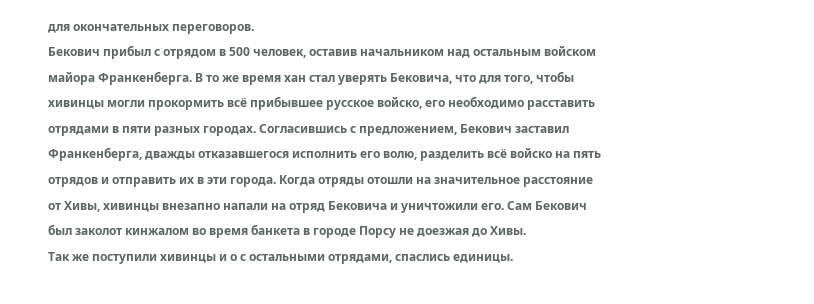для окончательных переговоров.
Бекович прибыл с отрядом в 500 человек, оставив начальником над остальным войском майора Франкенберга. В то же время хан стал уверять Бековича, что для того, чтобы хивинцы могли прокормить всё прибывшее русское войско, его необходимо расставить отрядами в пяти разных городах. Согласившись с предложением, Бекович заставил Франкенберга, дважды отказавшегося исполнить его волю, разделить всё войско на пять отрядов и отправить их в эти города. Когда отряды отошли на значительное расстояние от Хивы, хивинцы внезапно напали на отряд Бековича и уничтожили его. Сам Бекович был заколот кинжалом во время банкета в городе Порсу не доезжая до Хивы.
Так же поступили хивинцы и о с остальными отрядами, спаслись единицы.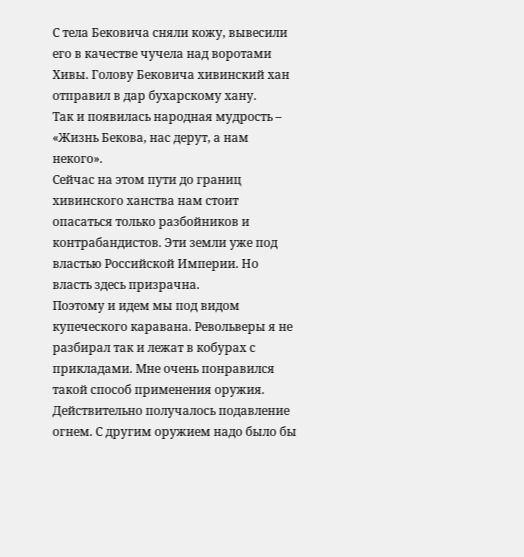С тела Бековича сняли кожу, вывесили его в качестве чучела над воротами Хивы. Голову Бековича хивинский хан отправил в дар бухарскому хану.
Так и появилась народная мудрость – «Жизнь Бекова, нас дерут, а нам некого».
Сейчас на этом пути до границ хивинского ханства нам стоит опасаться только разбойников и контрабандистов. Эти земли уже под властью Российской Империи. Но власть здесь призрачна.
Поэтому и идем мы под видом купеческого каравана. Револьверы я не разбирал так и лежат в кобурах с прикладами. Мне очень понравился такой способ применения оружия. Действительно получалось подавление огнем. С другим оружием надо было бы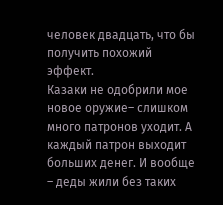человек двадцать, что бы получить похожий эффект.
Казаки не одобрили мое новое оружие– слишком много патронов уходит. А каждый патрон выходит больших денег. И вообще – деды жили без таких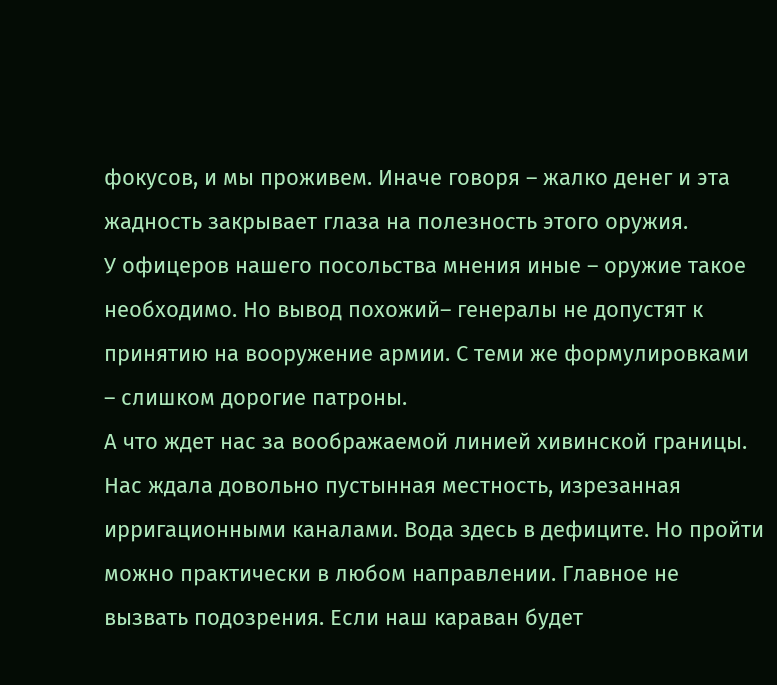фокусов, и мы проживем. Иначе говоря – жалко денег и эта жадность закрывает глаза на полезность этого оружия.
У офицеров нашего посольства мнения иные – оружие такое необходимо. Но вывод похожий– генералы не допустят к принятию на вооружение армии. С теми же формулировками – слишком дорогие патроны.
А что ждет нас за воображаемой линией хивинской границы. Нас ждала довольно пустынная местность, изрезанная ирригационными каналами. Вода здесь в дефиците. Но пройти можно практически в любом направлении. Главное не вызвать подозрения. Если наш караван будет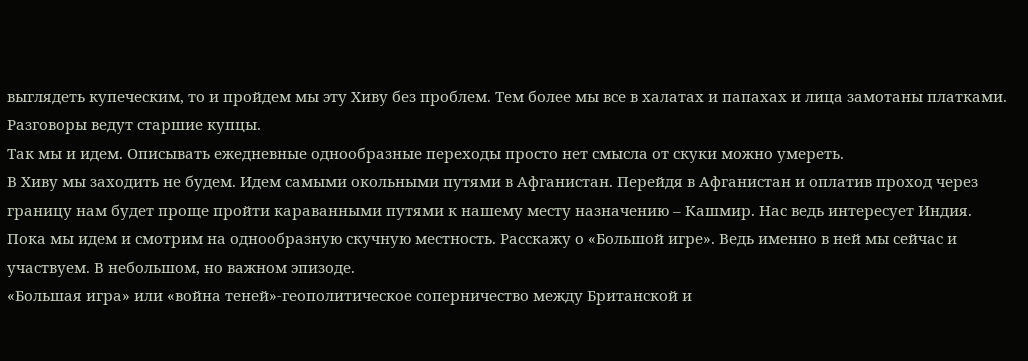выглядеть купеческим, то и пройдем мы эту Хиву без проблем. Тем более мы все в халатах и папахах и лица замотаны платками. Разговоры ведут старшие купцы.
Так мы и идем. Описывать ежедневные однообразные переходы просто нет смысла от скуки можно умереть.
В Хиву мы заходить не будем. Идем самыми окольными путями в Афганистан. Перейдя в Афганистан и оплатив проход через границу нам будет проще пройти караванными путями к нашему месту назначению – Кашмир. Нас ведь интересует Индия.
Пока мы идем и смотрим на однообразную скучную местность. Расскажу о «Большой игре». Ведь именно в ней мы сейчас и участвуем. В небольшом, но важном эпизоде.
«Большая игра» или «война теней»-геополитическое соперничество между Британской и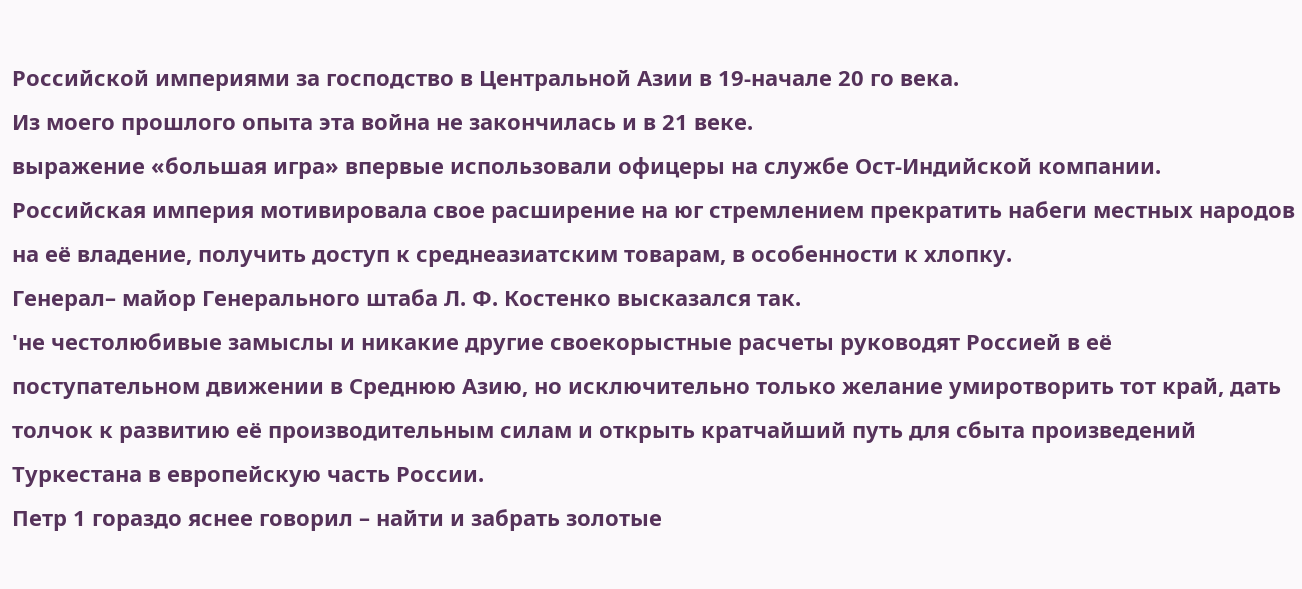Российской империями за господство в Центральной Азии в 19-начале 20 го века.
Из моего прошлого опыта эта война не закончилась и в 21 веке.
выражение «большая игра» впервые использовали офицеры на службе Ост-Индийской компании.
Российская империя мотивировала свое расширение на юг стремлением прекратить набеги местных народов на её владение, получить доступ к среднеазиатским товарам, в особенности к хлопку.
Генерал– майор Генерального штаба Л. Ф. Костенко высказался так.
'не честолюбивые замыслы и никакие другие своекорыстные расчеты руководят Россией в её поступательном движении в Среднюю Азию, но исключительно только желание умиротворить тот край, дать толчок к развитию её производительным силам и открыть кратчайший путь для сбыта произведений Туркестана в европейскую часть России.
Петр 1 гораздо яснее говорил – найти и забрать золотые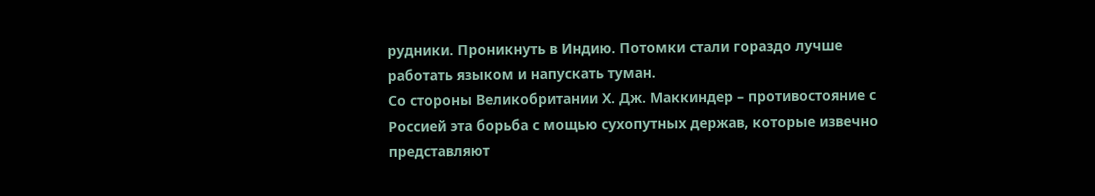рудники. Проникнуть в Индию. Потомки стали гораздо лучше работать языком и напускать туман.
Со стороны Великобритании Х. Дж. Маккиндер – противостояние с Россией эта борьба с мощью сухопутных держав, которые извечно представляют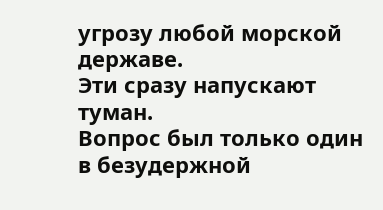угрозу любой морской державе.
Эти сразу напускают туман.
Вопрос был только один в безудержной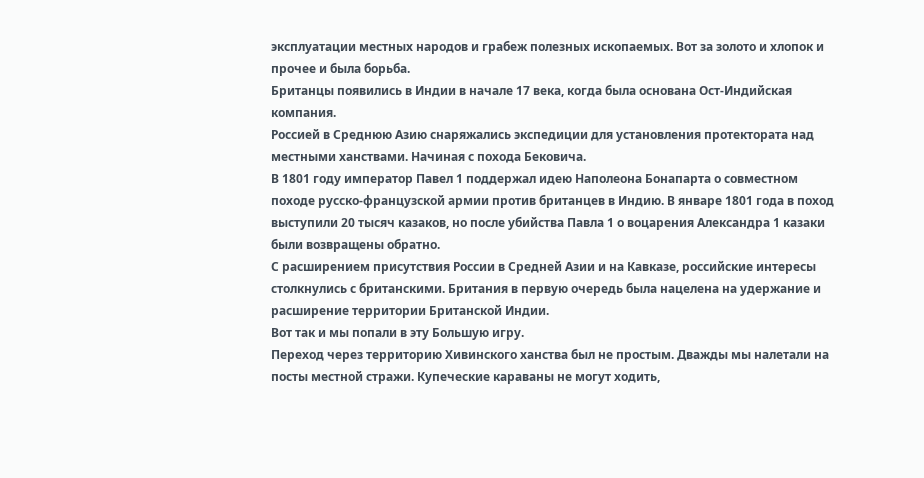эксплуатации местных народов и грабеж полезных ископаемых. Вот за золото и хлопок и прочее и была борьба.
Британцы появились в Индии в начале 17 века, когда была основана Ост-Индийская компания.
Россией в Среднюю Азию снаряжались экспедиции для установления протектората над местными ханствами. Начиная с похода Бековича.
В 1801 году император Павел 1 поддержал идею Наполеона Бонапарта о совместном походе русско-французской армии против британцев в Индию. В январе 1801 года в поход выступили 20 тысяч казаков, но после убийства Павла 1 о воцарения Александра 1 казаки были возвращены обратно.
С расширением присутствия России в Средней Азии и на Кавказе, российские интересы столкнулись с британскими. Британия в первую очередь была нацелена на удержание и расширение территории Британской Индии.
Вот так и мы попали в эту Большую игру.
Переход через территорию Хивинского ханства был не простым. Дважды мы налетали на посты местной стражи. Купеческие караваны не могут ходить,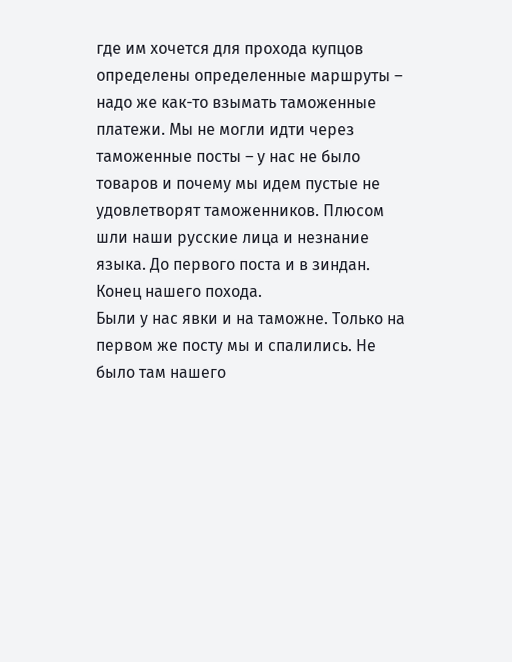где им хочется для прохода купцов определены определенные маршруты – надо же как-то взымать таможенные платежи. Мы не могли идти через таможенные посты – у нас не было товаров и почему мы идем пустые не удовлетворят таможенников. Плюсом шли наши русские лица и незнание языка. До первого поста и в зиндан. Конец нашего похода.
Были у нас явки и на таможне. Только на первом же посту мы и спалились. Не было там нашего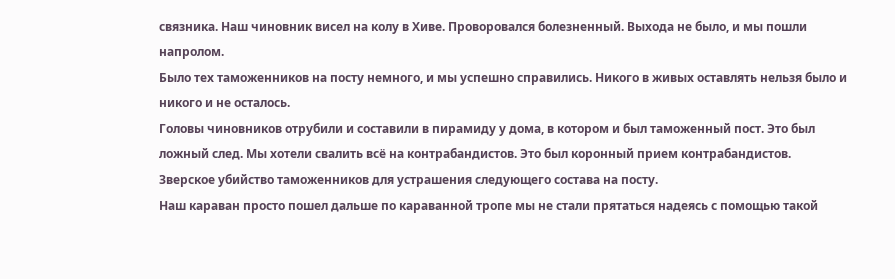связника. Наш чиновник висел на колу в Хиве. Проворовался болезненный. Выхода не было, и мы пошли напролом.
Было тех таможенников на посту немного, и мы успешно справились. Никого в живых оставлять нельзя было и никого и не осталось.
Головы чиновников отрубили и составили в пирамиду у дома, в котором и был таможенный пост. Это был ложный след. Мы хотели свалить всё на контрабандистов. Это был коронный прием контрабандистов. Зверское убийство таможенников для устрашения следующего состава на посту.
Наш караван просто пошел дальше по караванной тропе мы не стали прятаться надеясь с помощью такой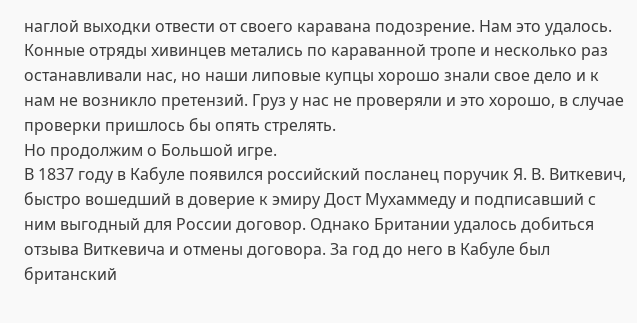наглой выходки отвести от своего каравана подозрение. Нам это удалось. Конные отряды хивинцев метались по караванной тропе и несколько раз останавливали нас, но наши липовые купцы хорошо знали свое дело и к нам не возникло претензий. Груз у нас не проверяли и это хорошо, в случае проверки пришлось бы опять стрелять.
Но продолжим о Большой игре.
В 1837 году в Кабуле появился российский посланец поручик Я. В. Виткевич, быстро вошедший в доверие к эмиру Дост Мухаммеду и подписавший с ним выгодный для России договор. Однако Британии удалось добиться отзыва Виткевича и отмены договора. За год до него в Кабуле был британский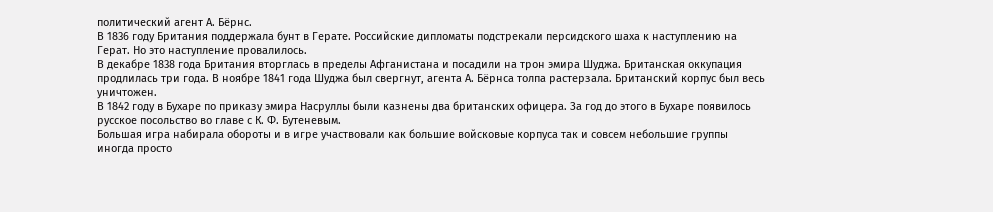политический агент А. Бёрнс.
В 1836 году Британия поддержала бунт в Герате. Российские дипломаты подстрекали персидского шаха к наступлению на Герат. Но это наступление провалилось.
В декабре 1838 года Британия вторглась в пределы Афганистана и посадили на трон эмира Шуджа. Британская оккупация продлилась три года. В ноябре 1841 года Шуджа был свергнут, агента А. Бёрнса толпа растерзала. Британский корпус был весь уничтожен.
В 1842 году в Бухаре по приказу эмира Насруллы были казнены два британских офицера. За год до этого в Бухаре появилось русское посольство во главе с К. Ф. Бутеневым.
Большая игра набирала обороты и в игре участвовали как большие войсковые корпуса так и совсем небольшие группы иногда просто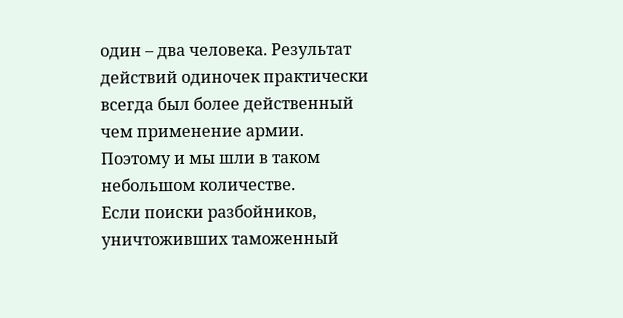один – два человека. Результат действий одиночек практически всегда был более действенный чем применение армии.
Поэтому и мы шли в таком небольшом количестве.
Если поиски разбойников, уничтоживших таможенный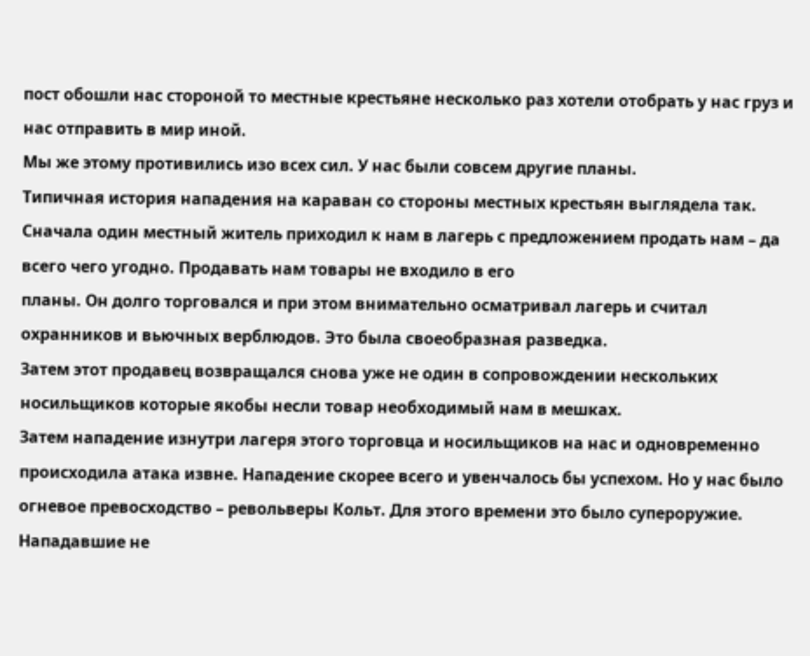пост обошли нас стороной то местные крестьяне несколько раз хотели отобрать у нас груз и нас отправить в мир иной.
Мы же этому противились изо всех сил. У нас были совсем другие планы.
Типичная история нападения на караван со стороны местных крестьян выглядела так.
Сначала один местный житель приходил к нам в лагерь с предложением продать нам – да всего чего угодно. Продавать нам товары не входило в его
планы. Он долго торговался и при этом внимательно осматривал лагерь и считал охранников и вьючных верблюдов. Это была своеобразная разведка.
Затем этот продавец возвращался снова уже не один в сопровождении нескольких носильщиков которые якобы несли товар необходимый нам в мешках.
Затем нападение изнутри лагеря этого торговца и носильщиков на нас и одновременно происходила атака извне. Нападение скорее всего и увенчалось бы успехом. Но у нас было огневое превосходство – револьверы Кольт. Для этого времени это было супероружие. Нападавшие не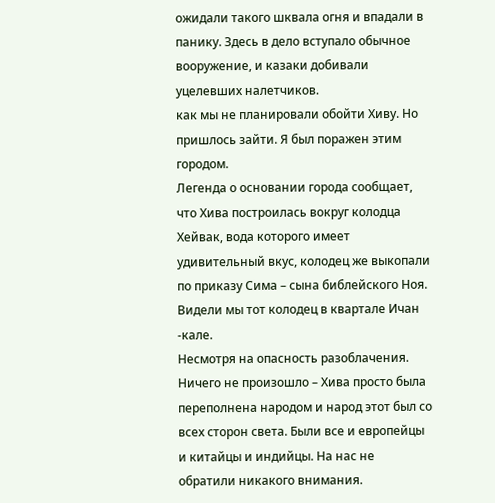ожидали такого шквала огня и впадали в панику. Здесь в дело вступало обычное вооружение, и казаки добивали уцелевших налетчиков.
как мы не планировали обойти Хиву. Но пришлось зайти. Я был поражен этим городом.
Легенда о основании города сообщает, что Хива построилась вокруг колодца Хейвак, вода которого имеет удивительный вкус, колодец же выкопали по приказу Сима – сына библейского Ноя.
Видели мы тот колодец в квартале Ичан -кале.
Несмотря на опасность разоблачения. Ничего не произошло – Хива просто была переполнена народом и народ этот был со всех сторон света. Были все и европейцы и китайцы и индийцы. На нас не обратили никакого внимания.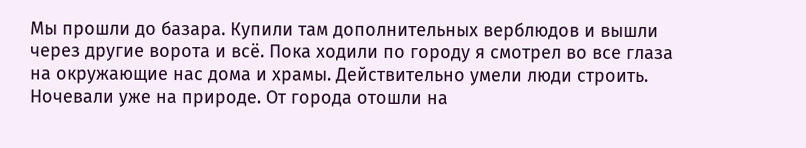Мы прошли до базара. Купили там дополнительных верблюдов и вышли через другие ворота и всё. Пока ходили по городу я смотрел во все глаза на окружающие нас дома и храмы. Действительно умели люди строить.
Ночевали уже на природе. От города отошли на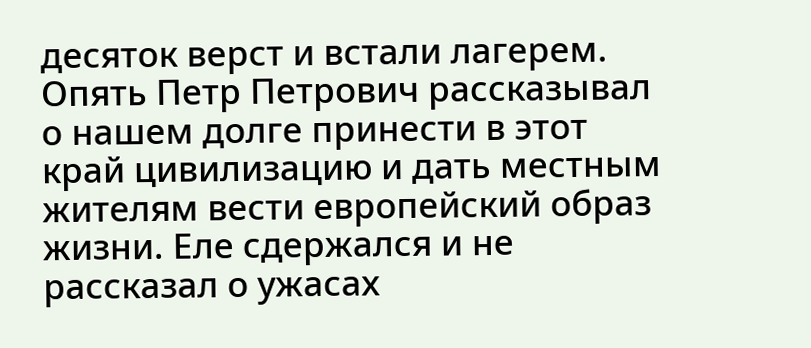десяток верст и встали лагерем.
Опять Петр Петрович рассказывал о нашем долге принести в этот край цивилизацию и дать местным жителям вести европейский образ жизни. Еле сдержался и не рассказал о ужасах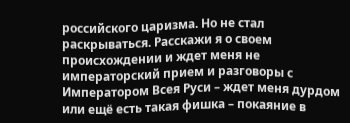российского царизма. Но не стал раскрываться. Расскажи я о своем происхождении и ждет меня не императорский прием и разговоры с Императором Всея Руси – ждет меня дурдом или ещё есть такая фишка – покаяние в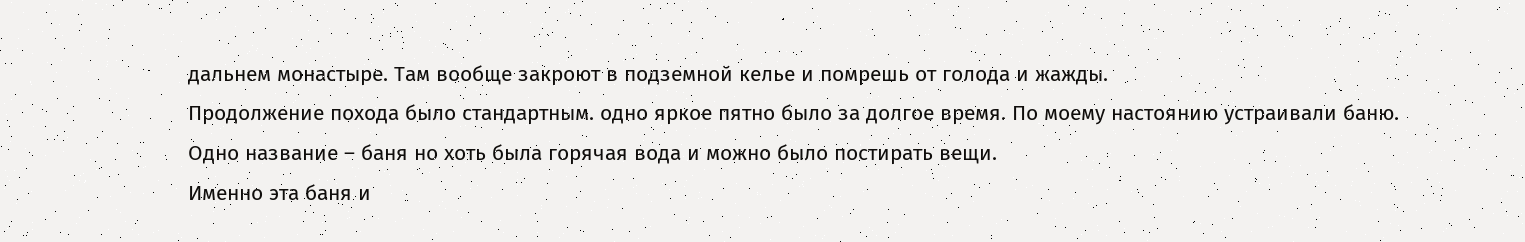дальнем монастыре. Там вообще закроют в подземной келье и помрешь от голода и жажды.
Продолжение похода было стандартным. одно яркое пятно было за долгое время. По моему настоянию устраивали баню. Одно название – баня но хоть была горячая вода и можно было постирать вещи.
Именно эта баня и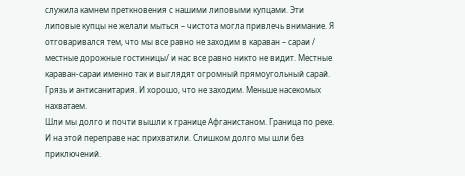служила камнем преткновения с нашими липовыми купцами. Эти липовые купцы не желали мыться – чистота могла привлечь внимание. Я отговаривался тем, что мы все равно не заходим в караван – сараи / местные дорожные гостиницы/ и нас все равно никто не видит. Местные караван-сараи именно так и выглядят огромный прямоугольный сарай. Грязь и антисанитария. И хорошо, что не заходим. Меньше насекомых нахватаем.
Шли мы долго и почти вышли к границе Афганистаном. Граница по реке. И на этой переправе нас прихватили. Слишком долго мы шли без приключений.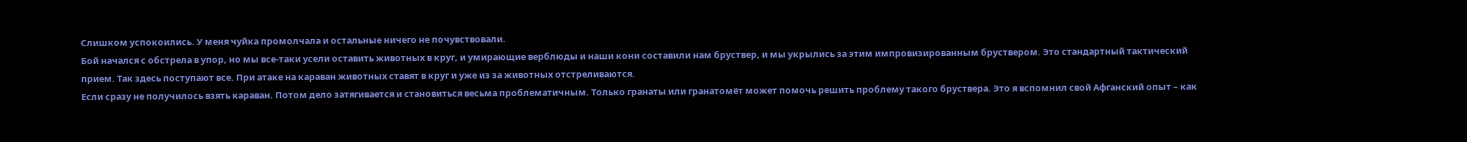Слишком успокоились. У меня чуйка промолчала и остальные ничего не почувствовали.
Бой начался с обстрела в упор, но мы все-таки усели оставить животных в круг, и умирающие верблюды и наши кони составили нам бруствер, и мы укрылись за этим импровизированным бруствером. Это стандартный тактический прием. Так здесь поступают все. При атаке на караван животных ставят в круг и уже из за животных отстреливаются.
Если сразу не получилось взять караван. Потом дело затягивается и становиться весьма проблематичным. Только гранаты или гранатомёт может помочь решить проблему такого бруствера. Это я вспомнил свой Афганский опыт – как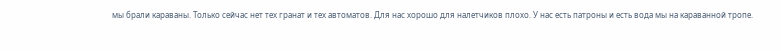мы брали караваны. Только сейчас нет тех гранат и тех автоматов. Для нас хорошо для налетчиков плохо. У нас есть патроны и есть вода мы на караванной тропе.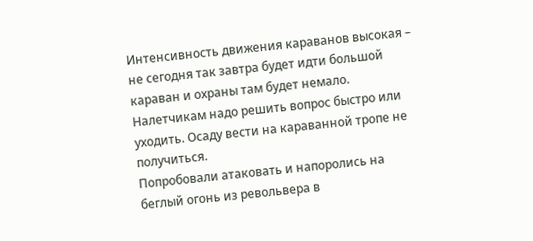Интенсивность движения караванов высокая – не сегодня так завтра будет идти большой караван и охраны там будет немало.
Налетчикам надо решить вопрос быстро или уходить. Осаду вести на караванной тропе не получиться.
Попробовали атаковать и напоролись на беглый огонь из револьвера в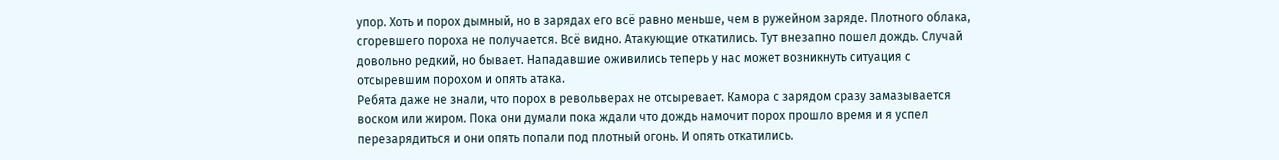упор. Хоть и порох дымный, но в зарядах его всё равно меньше, чем в ружейном заряде. Плотного облака, сгоревшего пороха не получается. Всё видно. Атакующие откатились. Тут внезапно пошел дождь. Случай довольно редкий, но бывает. Нападавшие оживились теперь у нас может возникнуть ситуация с отсыревшим порохом и опять атака.
Ребята даже не знали, что порох в револьверах не отсыревает. Камора с зарядом сразу замазывается воском или жиром. Пока они думали пока ждали что дождь намочит порох прошло время и я успел перезарядиться и они опять попали под плотный огонь. И опять откатились.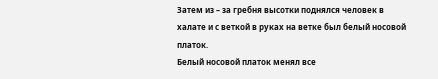Затем из – за гребня высотки поднялся человек в халате и с веткой в руках на ветке был белый носовой платок.
Белый носовой платок менял все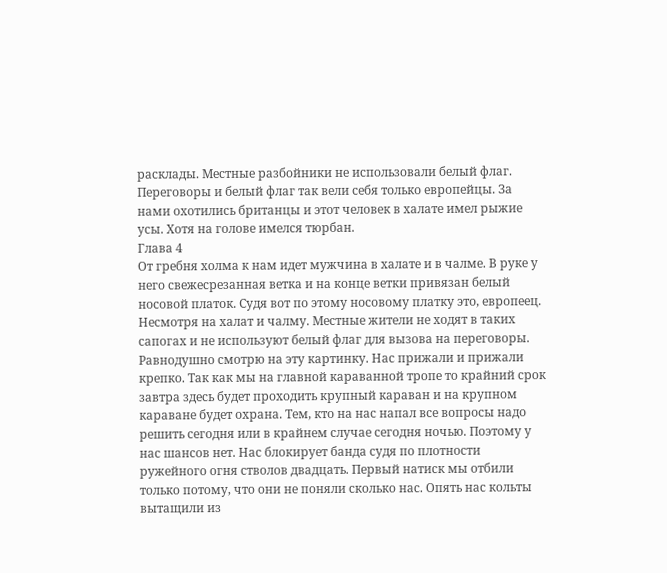расклады. Местные разбойники не использовали белый флаг. Переговоры и белый флаг так вели себя только европейцы. За нами охотились британцы и этот человек в халате имел рыжие усы. Хотя на голове имелся тюрбан.
Глава 4
От гребня холма к нам идет мужчина в халате и в чалме. В руке у него свежесрезанная ветка и на конце ветки привязан белый носовой платок. Судя вот по этому носовому платку это, европеец. Несмотря на халат и чалму. Местные жители не ходят в таких сапогах и не используют белый флаг для вызова на переговоры. Равнодушно смотрю на эту картинку. Нас прижали и прижали крепко. Так как мы на главной караванной тропе то крайний срок завтра здесь будет проходить крупный караван и на крупном караване будет охрана. Тем, кто на нас напал все вопросы надо решить сегодня или в крайнем случае сегодня ночью. Поэтому у нас шансов нет. Нас блокирует банда судя по плотности ружейного огня стволов двадцать. Первый натиск мы отбили только потому, что они не поняли сколько нас. Опять нас кольты вытащили из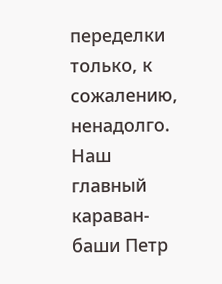переделки только, к сожалению, ненадолго.
Наш главный караван-баши Петр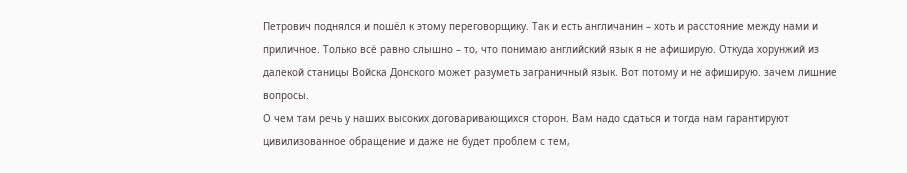Петрович поднялся и пошёл к этому переговорщику. Так и есть англичанин – хоть и расстояние между нами и приличное. Только всё равно слышно – то, что понимаю английский язык я не афиширую. Откуда хорунжий из далекой станицы Войска Донского может разуметь заграничный язык. Вот потому и не афиширую. зачем лишние вопросы.
О чем там речь у наших высоких договаривающихся сторон. Вам надо сдаться и тогда нам гарантируют цивилизованное обращение и даже не будет проблем с тем,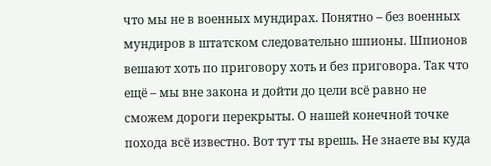что мы не в военных мундирах. Понятно – без военных мундиров в штатском следовательно шпионы. Шпионов вешают хоть по приговору хоть и без приговора. Так что ещё – мы вне закона и дойти до цели всё равно не сможем дороги перекрыты. О нашей конечной точке похода всё известно. Вот тут ты врешь. Не знаете вы куда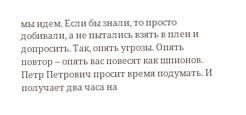мы идем. Если бы знали, то просто добивали, а не пытались взять в плен и допросить. Так, опять угрозы. Опять повтор – опять вас повесят как шпионов. Петр Петрович просит время подумать. И получает два часа на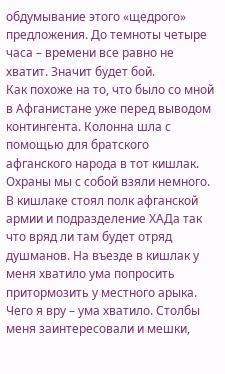обдумывание этого «щедрого» предложения. До темноты четыре часа – времени все равно не хватит. Значит будет бой.
Как похоже на то, что было со мной в Афганистане уже перед выводом контингента. Колонна шла с помощью для братского афганского народа в тот кишлак. Охраны мы с собой взяли немного. В кишлаке стоял полк афганской армии и подразделение ХАДа так что вряд ли там будет отряд душманов. На въезде в кишлак у меня хватило ума попросить притормозить у местного арыка. Чего я вру – ума хватило. Столбы меня заинтересовали и мешки,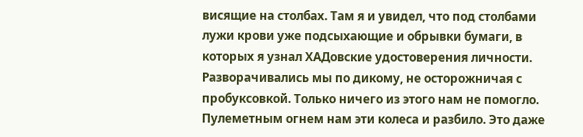висящие на столбах. Там я и увидел, что под столбами лужи крови уже подсыхающие и обрывки бумаги, в которых я узнал ХАДовские удостоверения личности. Разворачивались мы по дикому, не осторожничая с пробуксовкой. Только ничего из этого нам не помогло. Пулеметным огнем нам эти колеса и разбило. Это даже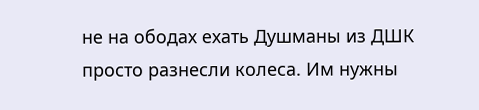не на ободах ехать Душманы из ДШК просто разнесли колеса. Им нужны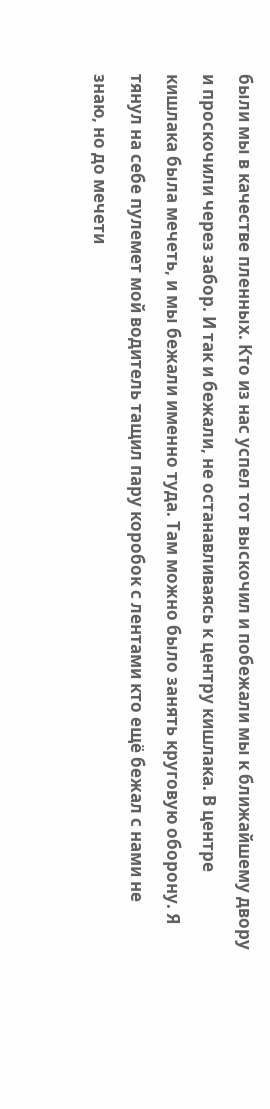были мы в качестве пленных. Кто из нас успел тот выскочил и побежали мы к ближайшему двору и проскочили через забор. И так и бежали, не останавливаясь к центру кишлака. В центре кишлака была мечеть, и мы бежали именно туда. Там можно было занять круговую оборону. Я тянул на себе пулемет мой водитель тащил пару коробок с лентами кто ещё бежал с нами не знаю, но до мечети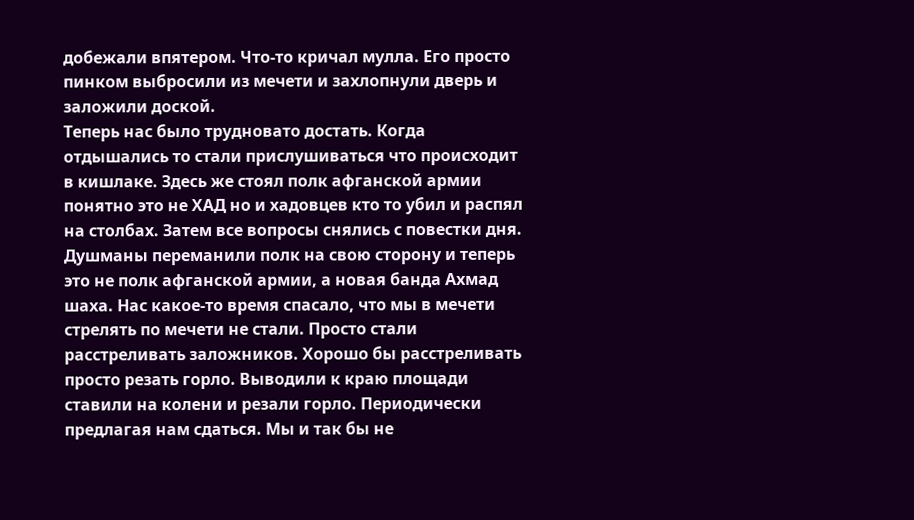добежали впятером. Что-то кричал мулла. Его просто пинком выбросили из мечети и захлопнули дверь и заложили доской.
Теперь нас было трудновато достать. Когда отдышались то стали прислушиваться что происходит в кишлаке. Здесь же стоял полк афганской армии понятно это не ХАД но и хадовцев кто то убил и распял на столбах. Затем все вопросы снялись с повестки дня. Душманы переманили полк на свою сторону и теперь это не полк афганской армии, а новая банда Ахмад шаха. Нас какое-то время спасало, что мы в мечети стрелять по мечети не стали. Просто стали расстреливать заложников. Хорошо бы расстреливать просто резать горло. Выводили к краю площади ставили на колени и резали горло. Периодически предлагая нам сдаться. Мы и так бы не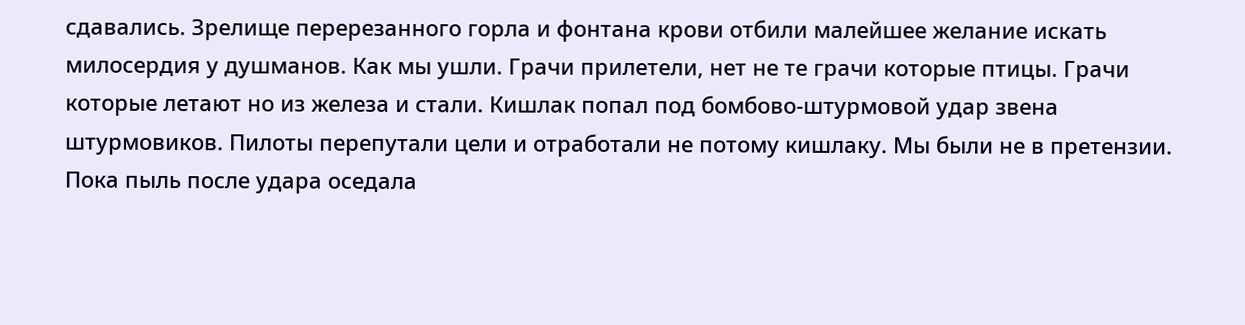сдавались. Зрелище перерезанного горла и фонтана крови отбили малейшее желание искать милосердия у душманов. Как мы ушли. Грачи прилетели, нет не те грачи которые птицы. Грачи которые летают но из железа и стали. Кишлак попал под бомбово-штурмовой удар звена штурмовиков. Пилоты перепутали цели и отработали не потому кишлаку. Мы были не в претензии. Пока пыль после удара оседала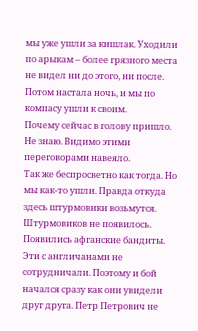мы уже ушли за кишлак. Уходили по арыкам – более грязного места не видел ни до этого, ни после. Потом настала ночь, и мы по компасу ушли к своим.
Почему сейчас в голову пришло. Не знаю. Видимо этими переговорами навеяло.
Так же беспросветно как тогда. Но мы как-то ушли. Правда откуда здесь штурмовики возьмутся.
Штурмовиков не появилось. Появились афганские бандиты. Эти с англичанами не сотрудничали. Поэтому и бой начался сразу как они увидели друг друга. Петр Петрович не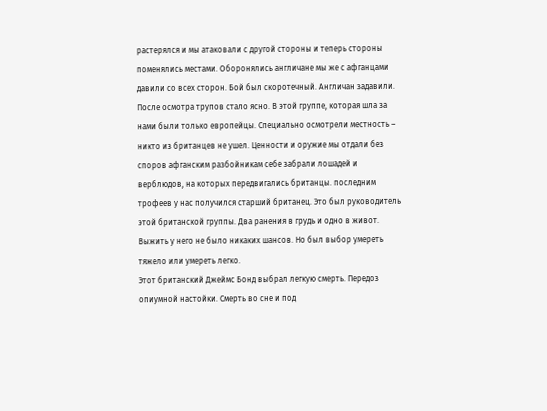растерялся и мы атаковали с другой стороны и теперь стороны поменялись местами. Оборонялись англичане мы же с афганцами давили со всех сторон. Бой был скоротечный. Англичан задавили. После осмотра трупов стало ясно. В этой группе, которая шла за нами были только европейцы. Специально осмотрели местность – никто из британцев не ушел. Ценности и оружие мы отдали без споров афганским разбойникам себе забрали лошадей и верблюдов, на которых передвигались британцы. последним трофеев у нас получился старший британец. Это был руководитель этой британской группы. Два ранения в грудь и одно в живот. Выжить у него не было никаких шансов. Но был выбор умереть тяжело или умереть легко.
Этот британский Джеймс Бонд выбрал легкую смерть. Передоз опиумной настойки. Смерть во сне и под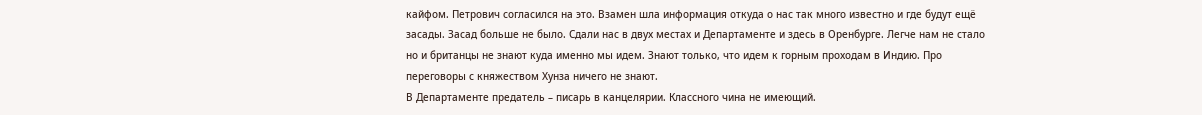кайфом. Петрович согласился на это. Взамен шла информация откуда о нас так много известно и где будут ещё засады. Засад больше не было. Сдали нас в двух местах и Департаменте и здесь в Оренбурге. Легче нам не стало но и британцы не знают куда именно мы идем. Знают только, что идем к горным проходам в Индию. Про переговоры с княжеством Хунза ничего не знают.
В Департаменте предатель – писарь в канцелярии. Классного чина не имеющий.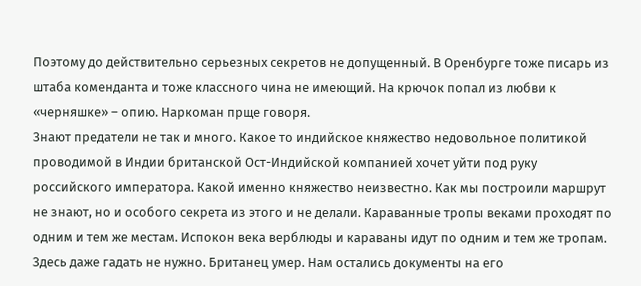Поэтому до действительно серьезных секретов не допущенный. В Оренбурге тоже писарь из штаба коменданта и тоже классного чина не имеющий. На крючок попал из любви к «черняшке» – опию. Наркоман прще говоря.
Знают предатели не так и много. Какое то индийское княжество недовольное политикой проводимой в Индии британской Ост-Индийской компанией хочет уйти под руку российского императора. Какой именно княжество неизвестно. Как мы построили маршрут не знают, но и особого секрета из этого и не делали. Караванные тропы веками проходят по одним и тем же местам. Испокон века верблюды и караваны идут по одним и тем же тропам. Здесь даже гадать не нужно. Британец умер. Нам остались документы на его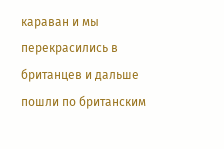караван и мы перекрасились в британцев и дальше пошли по британским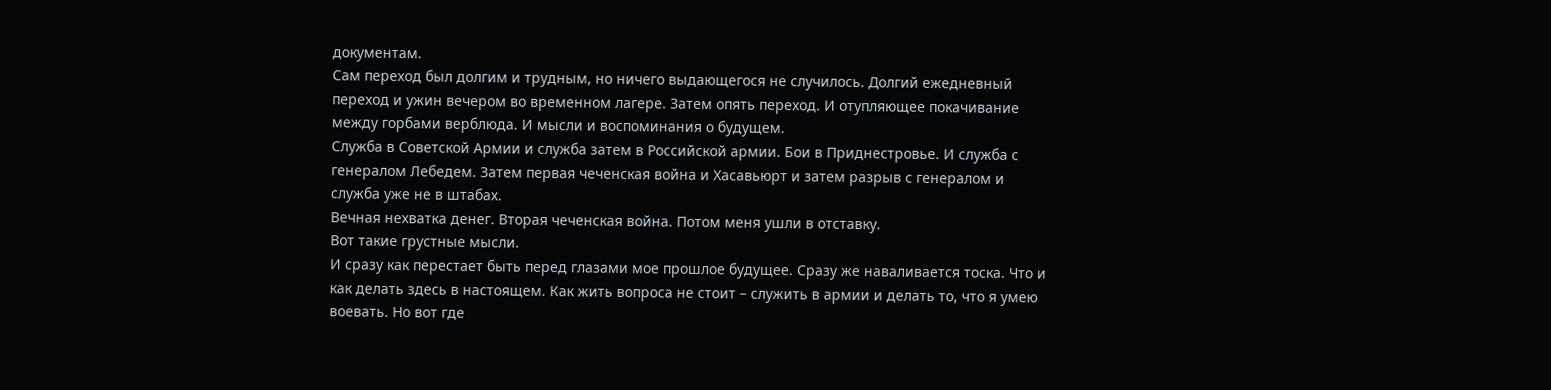документам.
Сам переход был долгим и трудным, но ничего выдающегося не случилось. Долгий ежедневный переход и ужин вечером во временном лагере. Затем опять переход. И отупляющее покачивание между горбами верблюда. И мысли и воспоминания о будущем.
Служба в Советской Армии и служба затем в Российской армии. Бои в Приднестровье. И служба с генералом Лебедем. Затем первая чеченская война и Хасавьюрт и затем разрыв с генералом и служба уже не в штабах.
Вечная нехватка денег. Вторая чеченская война. Потом меня ушли в отставку.
Вот такие грустные мысли.
И сразу как перестает быть перед глазами мое прошлое будущее. Сразу же наваливается тоска. Что и как делать здесь в настоящем. Как жить вопроса не стоит – служить в армии и делать то, что я умею воевать. Но вот где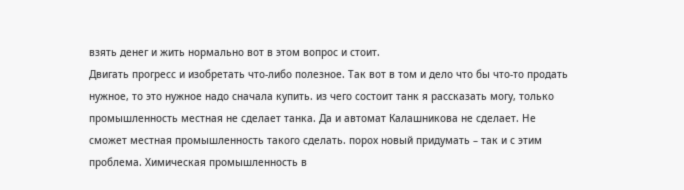взять денег и жить нормально вот в этом вопрос и стоит.
Двигать прогресс и изобретать что-либо полезное. Так вот в том и дело что бы что-то продать нужное, то это нужное надо сначала купить. из чего состоит танк я рассказать могу, только промышленность местная не сделает танка. Да и автомат Калашникова не сделает. Не сможет местная промышленность такого сделать. порох новый придумать – так и с этим проблема. Химическая промышленность в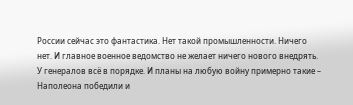России сейчас это фантастика. Нет такой промышленности. Ничего нет. И главное военное ведомство не желает ничего нового внедрять. У генералов всё в порядке. И планы на любую войну примерно такие – Наполеона победили и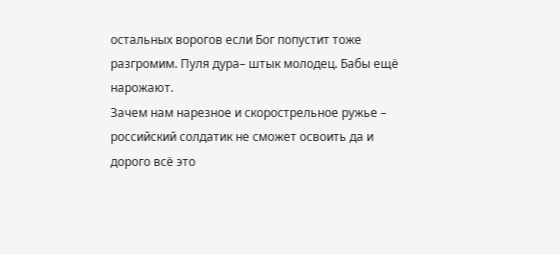остальных ворогов если Бог попустит тоже разгромим. Пуля дура– штык молодец. Бабы ещё нарожают.
Зачем нам нарезное и скорострельное ружье – российский солдатик не сможет освоить да и дорого всё это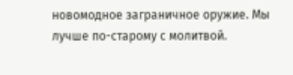новомодное заграничное оружие. Мы лучше по-старому с молитвой.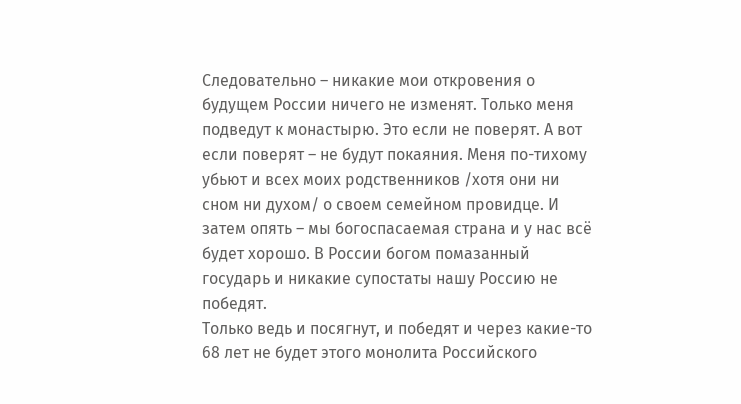Следовательно – никакие мои откровения о будущем России ничего не изменят. Только меня подведут к монастырю. Это если не поверят. А вот если поверят – не будут покаяния. Меня по-тихому убьют и всех моих родственников /хотя они ни сном ни духом/ о своем семейном провидце. И затем опять – мы богоспасаемая страна и у нас всё будет хорошо. В России богом помазанный государь и никакие супостаты нашу Россию не победят.
Только ведь и посягнут, и победят и через какие-то 68 лет не будет этого монолита Российского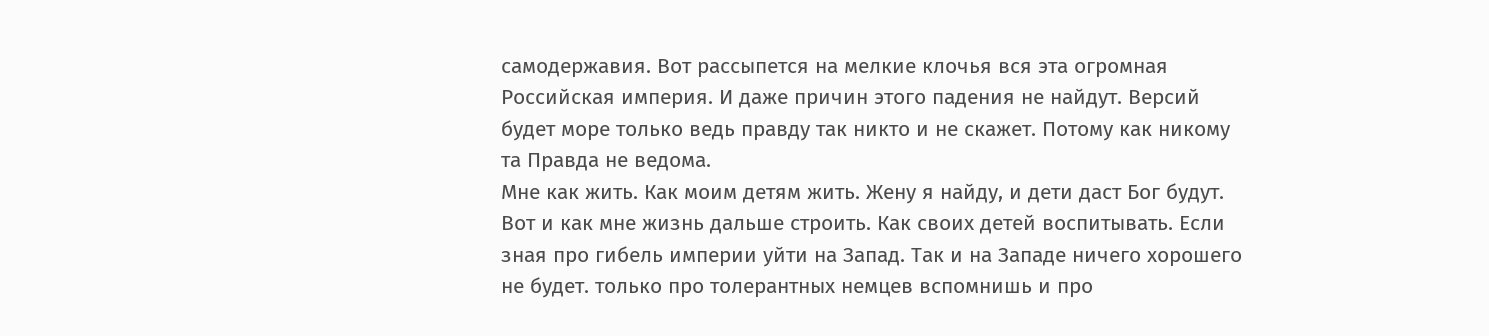самодержавия. Вот рассыпется на мелкие клочья вся эта огромная Российская империя. И даже причин этого падения не найдут. Версий будет море только ведь правду так никто и не скажет. Потому как никому та Правда не ведома.
Мне как жить. Как моим детям жить. Жену я найду, и дети даст Бог будут. Вот и как мне жизнь дальше строить. Как своих детей воспитывать. Если зная про гибель империи уйти на Запад. Так и на Западе ничего хорошего не будет. только про толерантных немцев вспомнишь и про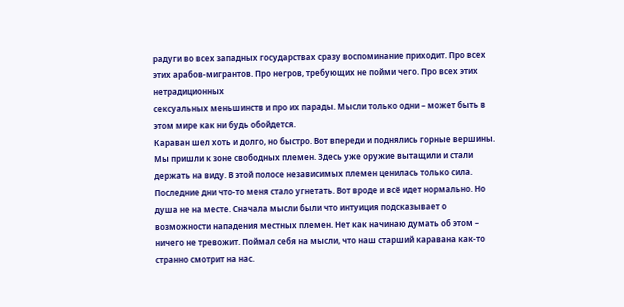радуги во всех западных государствах сразу воспоминание приходит. Про всех этих арабов-мигрантов. Про негров, требующих не пойми чего. Про всех этих нетрадиционных
сексуальных меньшинств и про их парады. Мысли только одни – может быть в этом мире как ни будь обойдется.
Караван шел хоть и долго, но быстро. Вот впереди и поднялись горные вершины. Мы пришли к зоне свободных племен. Здесь уже оружие вытащили и стали держать на виду. В этой полосе независимых племен ценилась только сила.
Последние дни что-то меня стало угнетать. Вот вроде и всё идет нормально. Но душа не на месте. Сначала мысли были что интуиция подсказывает о возможности нападения местных племен. Нет как начинаю думать об этом – ничего не тревожит. Поймал себя на мысли, что наш старший каравана как-то странно смотрит на нас.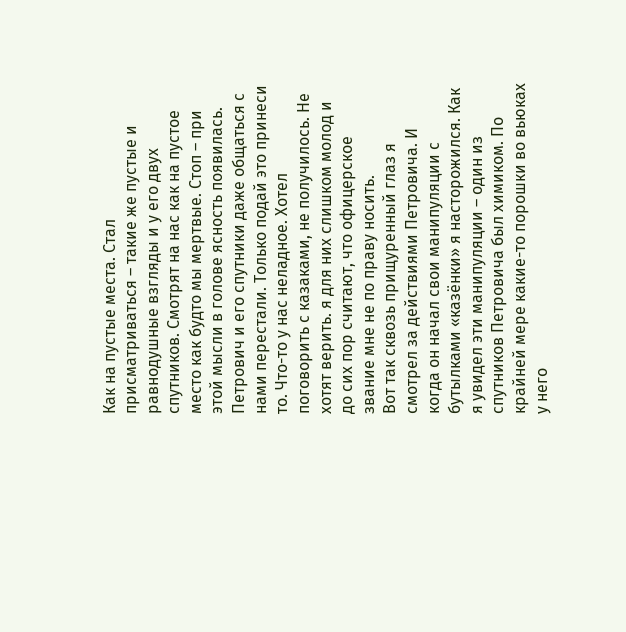Как на пустые места. Стал присматриваться – такие же пустые и равнодушные взгляды и у его двух спутников. Смотрят на нас как на пустое место как будто мы мертвые. Стоп – при этой мысли в голове ясность появилась. Петрович и его спутники даже общаться с нами перестали. Только подай это принеси то. Что-то у нас неладное. Хотел поговорить с казаками, не получилось. Не хотят верить. я для них слишком молод и до сих пор считают, что офицерское звание мне не по праву носить.
Вот так сквозь прищуренный глаз я смотрел за действиями Петровича. И когда он начал свои манипуляции с бутылками «казёнки» я насторожился. Как я увидел эти манипуляции – один из спутников Петровича был химиком. По крайней мере какие-то порошки во вьюках у него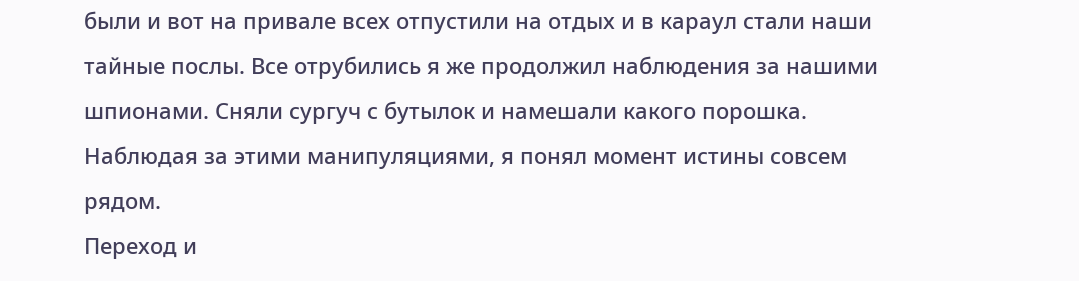были и вот на привале всех отпустили на отдых и в караул стали наши тайные послы. Все отрубились я же продолжил наблюдения за нашими шпионами. Сняли сургуч с бутылок и намешали какого порошка. Наблюдая за этими манипуляциями, я понял момент истины совсем рядом.
Переход и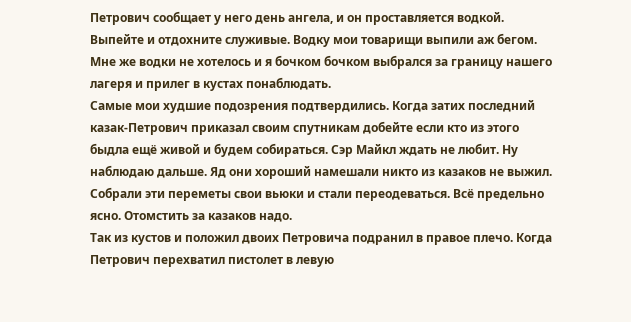Петрович сообщает у него день ангела, и он проставляется водкой. Выпейте и отдохните служивые. Водку мои товарищи выпили аж бегом. Мне же водки не хотелось и я бочком бочком выбрался за границу нашего лагеря и прилег в кустах понаблюдать.
Самые мои худшие подозрения подтвердились. Когда затих последний казак-Петрович приказал своим спутникам добейте если кто из этого быдла ещё живой и будем собираться. Сэр Майкл ждать не любит. Ну наблюдаю дальше. Яд они хороший намешали никто из казаков не выжил. Собрали эти переметы свои вьюки и стали переодеваться. Всё предельно ясно. Отомстить за казаков надо.
Так из кустов и положил двоих Петровича подранил в правое плечо. Когда Петрович перехватил пистолет в левую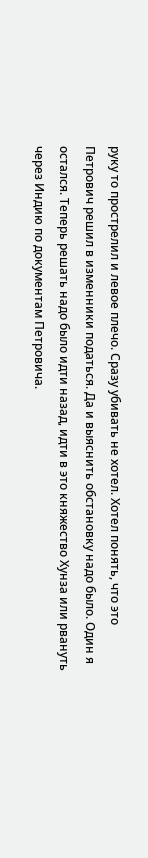руку то прострелил и левое плечо. Сразу убивать не хотел. Хотел понять, что это Петрович решил в изменники податься. Да и выяснить обстановку надо было. Один я остался. Теперь решать надо было идти назад, идти в это княжество Хунза или рвануть через Индию по документам Петровича.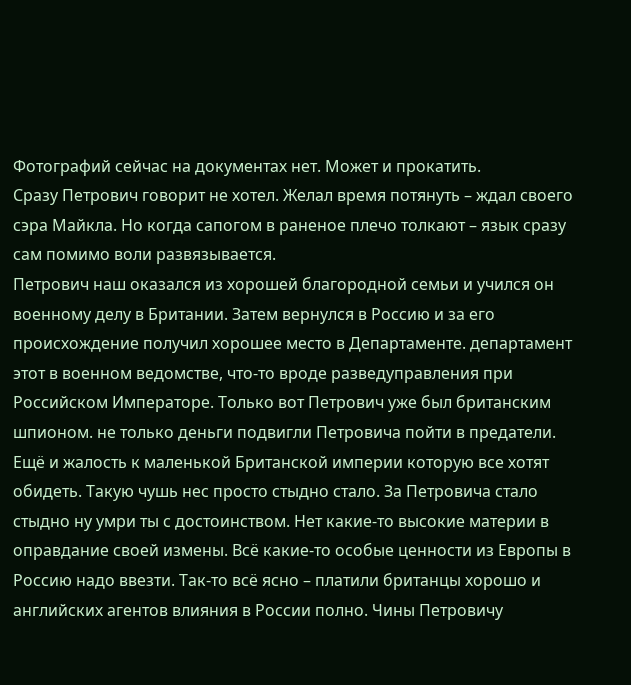Фотографий сейчас на документах нет. Может и прокатить.
Сразу Петрович говорит не хотел. Желал время потянуть – ждал своего сэра Майкла. Но когда сапогом в раненое плечо толкают – язык сразу сам помимо воли развязывается.
Петрович наш оказался из хорошей благородной семьи и учился он военному делу в Британии. Затем вернулся в Россию и за его происхождение получил хорошее место в Департаменте. департамент этот в военном ведомстве, что-то вроде разведуправления при Российском Императоре. Только вот Петрович уже был британским шпионом. не только деньги подвигли Петровича пойти в предатели. Ещё и жалость к маленькой Британской империи которую все хотят обидеть. Такую чушь нес просто стыдно стало. За Петровича стало стыдно ну умри ты с достоинством. Нет какие-то высокие материи в оправдание своей измены. Всё какие-то особые ценности из Европы в Россию надо ввезти. Так-то всё ясно – платили британцы хорошо и английских агентов влияния в России полно. Чины Петровичу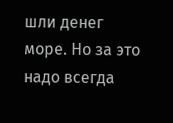шли денег море. Но за это надо всегда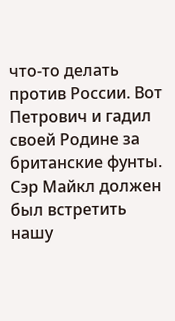что-то делать против России. Вот Петрович и гадил своей Родине за британские фунты.
Сэр Майкл должен был встретить нашу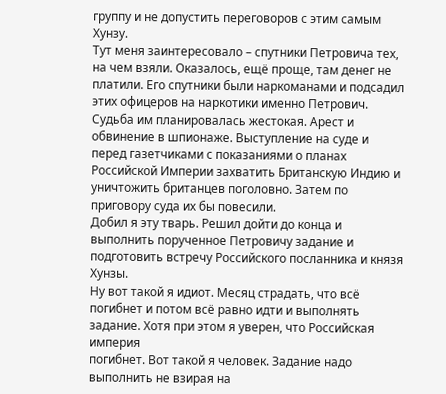группу и не допустить переговоров с этим самым Хунзу.
Тут меня заинтересовало – спутники Петровича тех, на чем взяли. Оказалось, ещё проще, там денег не платили. Его спутники были наркоманами и подсадил этих офицеров на наркотики именно Петрович.
Судьба им планировалась жестокая. Арест и обвинение в шпионаже. Выступление на суде и перед газетчиками с показаниями о планах Российской Империи захватить Британскую Индию и уничтожить британцев поголовно. Затем по приговору суда их бы повесили.
Добил я эту тварь. Решил дойти до конца и выполнить порученное Петровичу задание и подготовить встречу Российского посланника и князя Хунзы.
Ну вот такой я идиот. Месяц страдать, что всё погибнет и потом всё равно идти и выполнять задание. Хотя при этом я уверен, что Российская империя
погибнет. Вот такой я человек. Задание надо выполнить не взирая на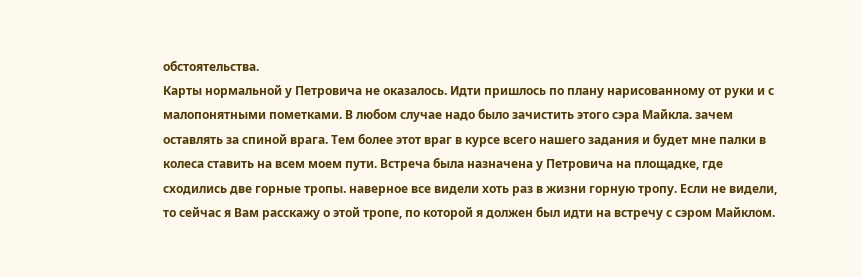обстоятельства.
Карты нормальной у Петровича не оказалось. Идти пришлось по плану нарисованному от руки и с малопонятными пометками. В любом случае надо было зачистить этого сэра Майкла. зачем оставлять за спиной врага. Тем более этот враг в курсе всего нашего задания и будет мне палки в колеса ставить на всем моем пути. Встреча была назначена у Петровича на площадке, где сходились две горные тропы. наверное все видели хоть раз в жизни горную тропу. Если не видели, то сейчас я Вам расскажу о этой тропе, по которой я должен был идти на встречу с сэром Майклом.